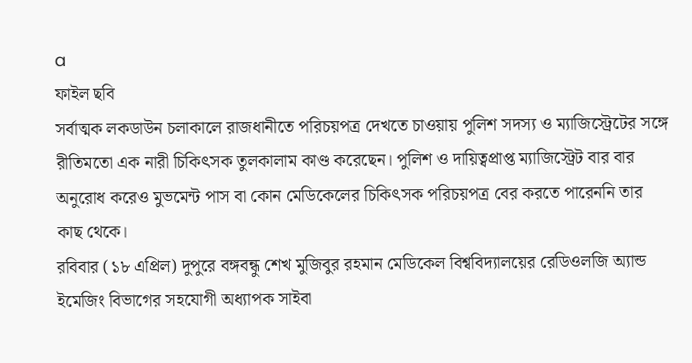a
ফাইল ছবি
সর্বাত্মক লকডাউন চলাকালে রাজধানীতে পরিচয়পত্র দেখতে চাওয়ায় পুলিশ সদস্য ও ম্যাজিস্ট্রেটের সঙ্গে রীতিমতো এক নারী চিকিৎসক তুলকালাম কাণ্ড করেছেন। পুলিশ ও দায়িত্বপ্রাপ্ত ম্যাজিস্ট্রেট বার বার অনুরোধ করেও মুভমেন্ট পাস বা কোন মেডিকেলের চিকিৎসক পরিচয়পত্র বের করতে পারেননি তার কাছ থেকে।
রবিবার (১৮ এপ্রিল) দুপুরে বঙ্গবন্ধু শেখ মুজিবুর রহমান মেডিকেল বিশ্ববিদ্যালয়ের রেডিওলজি অ্যান্ড ইমেজিং বিভাগের সহযোগী অধ্যাপক সাইবা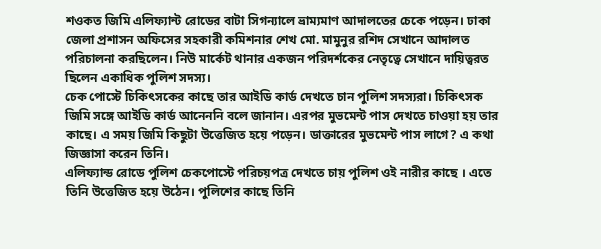শওকত জিমি এলিফ্যান্ট রোডের বাটা সিগন্যালে ভ্রাম্যমাণ আদালতের চেকে পড়েন। ঢাকা জেলা প্রশাসন অফিসের সহকারী কমিশনার শেখ মো. মামুনুর রশিদ সেখানে আদালত পরিচালনা করছিলেন। নিউ মার্কেট থানার একজন পরিদর্শকের নেতৃত্বে সেখানে দায়িত্বরত ছিলেন একাধিক পুলিশ সদস্য।
চেক পোস্টে চিকিৎসকের কাছে তার আইডি কার্ড দেখতে চান পুলিশ সদস্যরা। চিকিৎসক জিমি সঙ্গে আইডি কার্ড আনেননি বলে জানান। এরপর মুভমেন্ট পাস দেখতে চাওয়া হয় তার কাছে। এ সময় জিমি কিছুটা উত্তেজিত হয়ে পড়েন। ডাক্তারের মুভমেন্ট পাস লাগে? এ কথা জিজ্ঞাসা করেন তিনি।
এলিফ্যান্ড রোডে পুলিশ চেকপোস্টে পরিচয়পত্র দেখতে চায় পুলিশ ওই নারীর কাছে । এতে তিনি উত্তেজিত হয়ে উঠেন। পুলিশের কাছে তিনি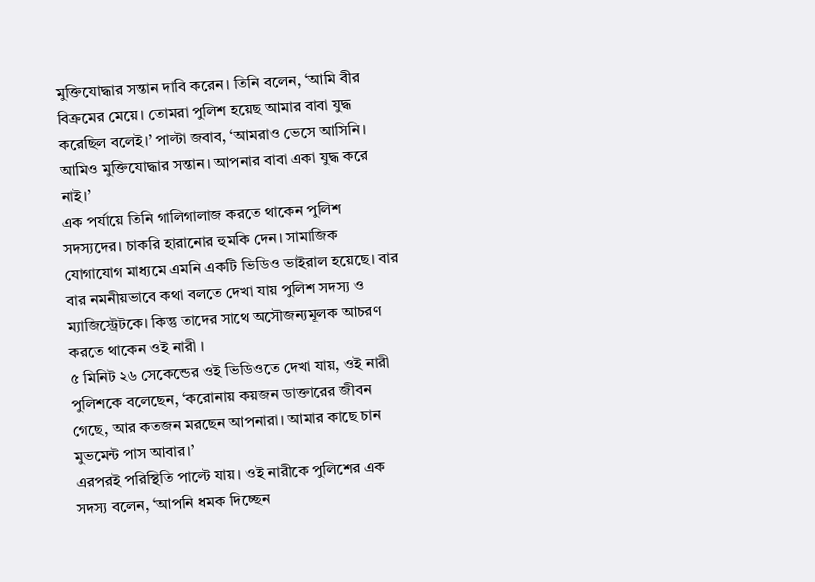মুক্তিযোদ্ধার সন্তান দাবি করেন। তিনি বলেন, ‘আমি বীর বিক্রমের মেয়ে। তোমরা পুলিশ হয়েছ আমার বাবা যুদ্ধ করেছিল বলেই।’ পাল্টা জবাব, ‘আমরাও ভেসে আসিনি। আমিও মুক্তিযোদ্ধার সন্তান। আপনার বাবা একা যুদ্ধ করে নাই।’
এক পর্যায়ে তিনি গালিগালাজ করতে থাকেন পুলিশ সদস্যদের। চাকরি হারানোর হুমকি দেন। সামাজিক যোগাযোগ মাধ্যমে এমনি একটি ভিডিও ভাইরাল হয়েছে। বার বার নমনীয়ভাবে কথা বলতে দেখা যায় পুলিশ সদস্য ও ম্যাজিস্ট্রেটকে। কিন্তু তাদের সাথে অসৌজন্যমূলক আচরণ করতে থাকেন ওই নারী ।
৫ মিনিট ২৬ সেকেন্ডের ওই ভিডিওতে দেখা যায়, ওই নারী পুলিশকে বলেছেন, ‘করোনায় কয়জন ডাক্তারের জীবন গেছে, আর কতজন মরছেন আপনারা। আমার কাছে চান মুভমেন্ট পাস আবার।’
এরপরই পরিস্থিতি পাল্টে যায়। ওই নারীকে পুলিশের এক সদস্য বলেন, ‘আপনি ধমক দিচ্ছেন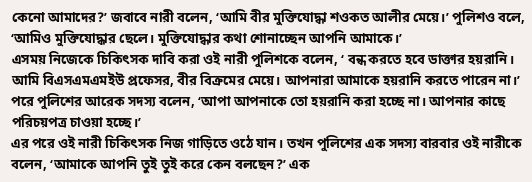কেনো আমাদের?’ জবাবে নারী বলেন, ‘আমি বীর মুক্তিযোদ্ধা শওকত আলীর মেয়ে।’ পুলিশও বলে, ‘আমিও মুক্তিযোদ্ধার ছেলে। মুক্তিযোদ্ধার কথা শোনাচ্ছেন আপনি আমাকে।’
এসময় নিজেকে চিকিৎসক দাবি করা ওই নারী পুলিশকে বলেন, ‘ বন্ধ করতে হবে ডাক্তার হয়রানি। আমি বিএসএমএমইউ প্রফেসর, বীর বিক্রমের মেয়ে। আপনারা আমাকে হয়রানি করতে পারেন না।’ পরে পুলিশের আরেক সদস্য বলেন, ‘আপা আপনাকে তো হয়রানি করা হচ্ছে না। আপনার কাছে পরিচয়পত্র চাওয়া হচ্ছে।’
এর পরে ওই নারী চিকিৎসক নিজ গাড়িতে ওঠে যান। তখন পুলিশের এক সদস্য বারবার ওই নারীকে বলেন, ‘আমাকে আপনি তুই তুই করে কেন বলছেন?’ এক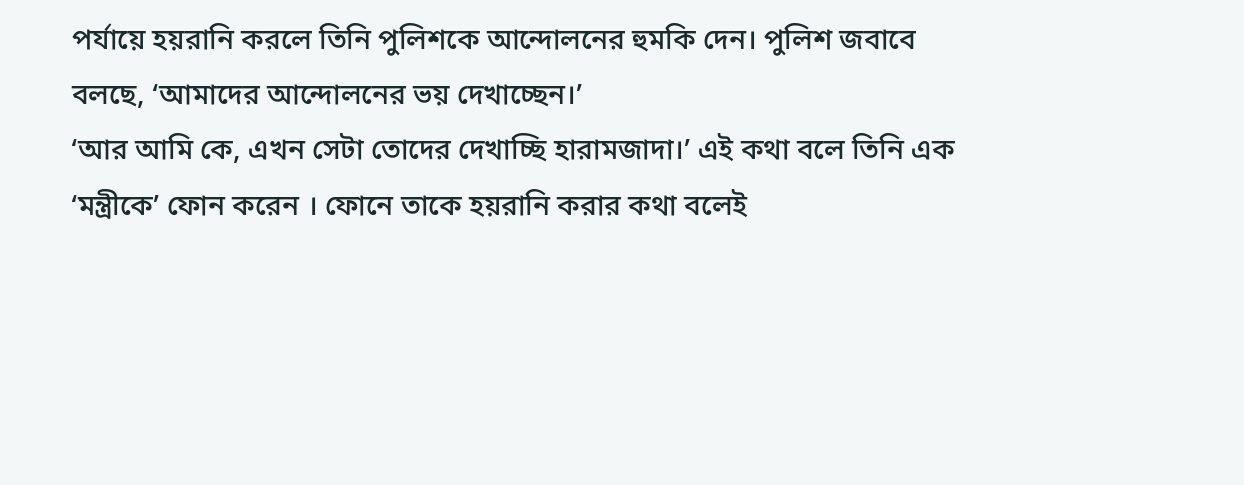পর্যায়ে হয়রানি করলে তিনি পুলিশকে আন্দোলনের হুমকি দেন। পুলিশ জবাবে বলছে, ‘আমাদের আন্দোলনের ভয় দেখাচ্ছেন।’
‘আর আমি কে, এখন সেটা তোদের দেখাচ্ছি হারামজাদা।’ এই কথা বলে তিনি এক ‘মন্ত্রীকে’ ফোন করেন । ফোনে তাকে হয়রানি করার কথা বলেই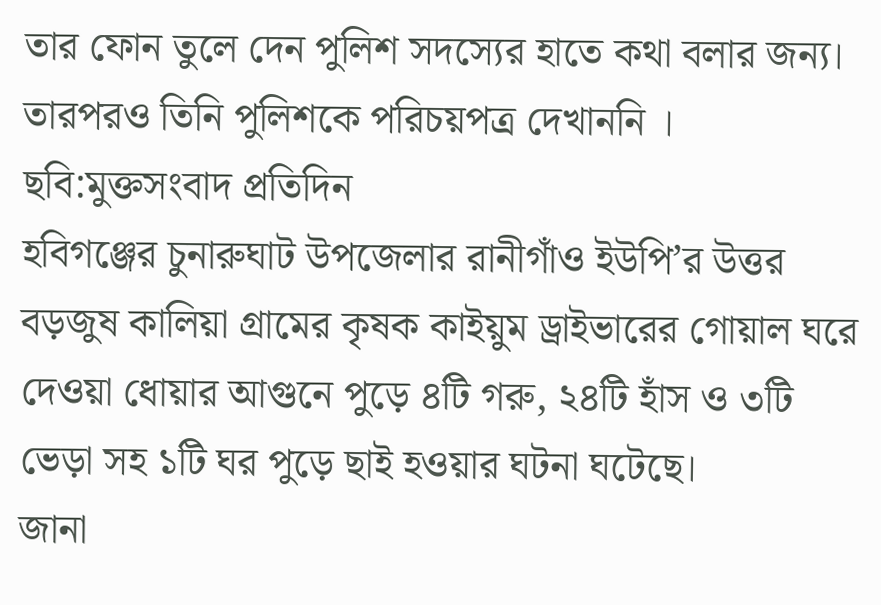তার ফোন তুলে দেন পুলিশ সদস্যের হাতে কথা বলার জন্য। তারপরও তিনি পুলিশকে পরিচয়পত্র দেখাননি ।
ছবি:মুক্তসংবাদ প্রতিদিন
হবিগঞ্জের চুনারুঘাট উপজেলার রানীগাঁও ইউপি’র উত্তর বড়জুষ কালিয়া গ্রামের কৃষক কাইয়ুম ড্রাইভারের গোয়াল ঘরে দেওয়া ধোয়ার আগুনে পুড়ে ৪টি গরু, ২৪টি হাঁস ও ৩টি ভেড়া সহ ১টি ঘর পুড়ে ছাই হওয়ার ঘটনা ঘটেছে।
জানা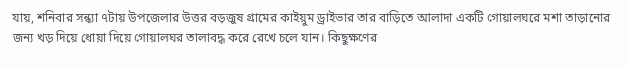যায়, শনিবার সন্ধ্যা ৭টায় উপজেলার উত্তর বড়জুষ গ্রামের কাইয়ুম ড্রাইভার তার বাড়িতে আলাদা একটি গোয়ালঘরে মশা তাড়ানোর জন্য খড় দিয়ে ধোয়া দিয়ে গোয়ালঘর তালাবদ্ধ করে রেখে চলে যান। কিছুক্ষণের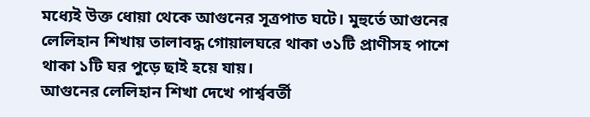মধ্যেই উক্ত ধোয়া থেকে আগুনের সূত্রপাত ঘটে। মুহুর্তে আগুনের লেলিহান শিখায় তালাবদ্ধ গোয়ালঘরে থাকা ৩১টি প্রাণীসহ পাশে থাকা ১টি ঘর পুড়ে ছাই হয়ে যায়।
আগুনের লেলিহান শিখা দেখে পার্শ্ববর্তী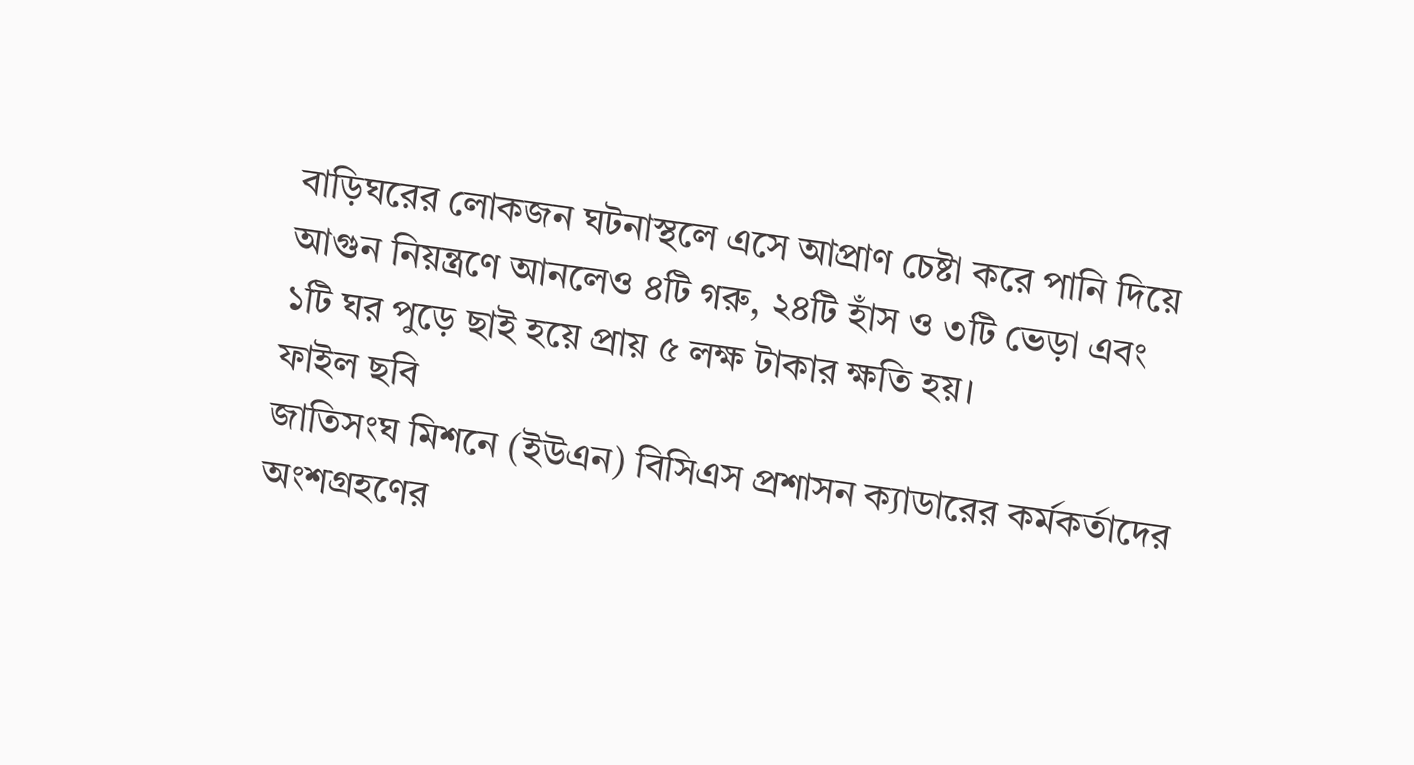বাড়িঘরের লোকজন ঘটনাস্থলে এসে আপ্রাণ চেষ্টা করে পানি দিয়ে আগুন নিয়ন্ত্রণে আনলেও ৪টি গরু, ২৪টি হাঁস ও ৩টি ভেড়া এবং ১টি ঘর পুড়ে ছাই হয়ে প্রায় ৫ লক্ষ টাকার ক্ষতি হয়।
ফাইল ছবি
জাতিসংঘ মিশনে (ইউএন) বিসিএস প্রশাসন ক্যাডারের কর্মকর্তাদের অংশগ্রহণের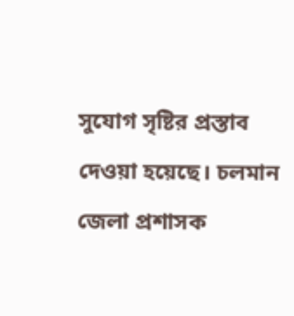সুযোগ সৃষ্টির প্রস্তাব দেওয়া হয়েছে। চলমান জেলা প্রশাসক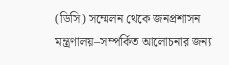(ডিসি) সম্মেলন থেকে জনপ্রশাসন মন্ত্রণালয়–সম্পর্কিত আলোচনার জন্য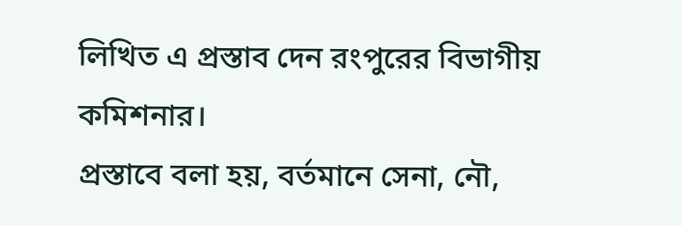লিখিত এ প্রস্তাব দেন রংপুরের বিভাগীয় কমিশনার।
প্রস্তাবে বলা হয়, বর্তমানে সেনা, নৌ,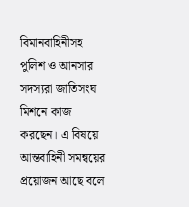বিমানবাহিনীসহ পুলিশ ও আনসার সদস্যরা জাতিসংঘ মিশনে কাজ করছেন। এ বিষয়ে আন্তবাহিনী সমন্বয়ের প্রয়োজন আছে বলে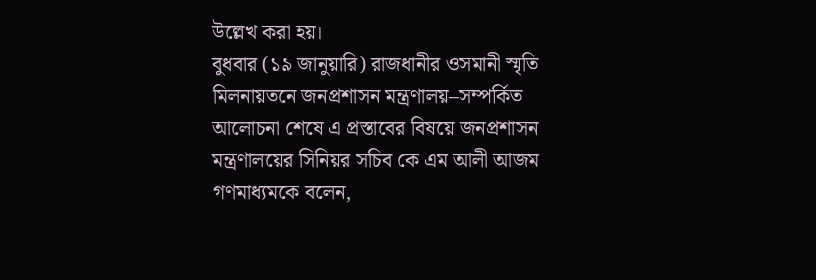উল্লেখ করা হয়।
বুধবার (১৯ জানুয়ারি) রাজধানীর ওসমানী স্মৃতি মিলনায়তনে জনপ্রশাসন মন্ত্রণালয়–সম্পর্কিত আলোচনা শেষে এ প্রস্তাবের বিষয়ে জনপ্রশাসন মন্ত্রণালয়ের সিনিয়র সচিব কে এম আলী আজম গণমাধ্যমকে বলেন,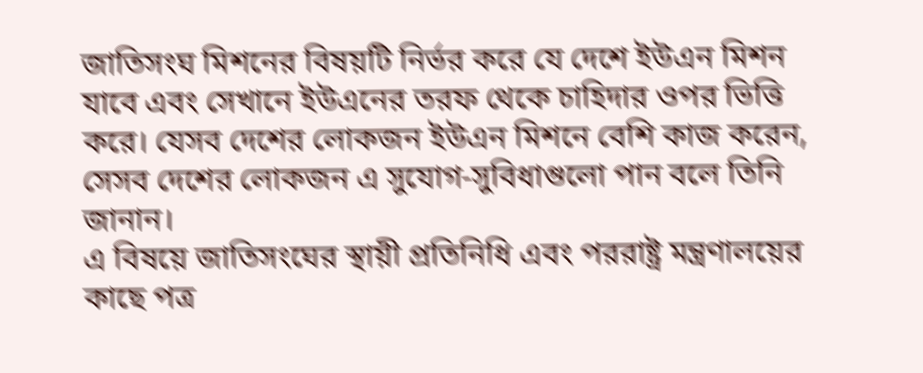জাতিসংঘ মিশনের বিষয়টি নির্ভর করে যে দেশে ইউএন মিশন যাবে এবং সেখানে ইউএনের তরফ থেকে চাহিদার ওপর ভিত্তি করে। যেসব দেশের লোকজন ইউএন মিশনে বেশি কাজ করেন, সেসব দেশের লোকজন এ সুযোগ-সুবিধাগুলো পান বলে তিনি জানান।
এ বিষয়ে জাতিসংঘের স্থায়ী প্রতিনিধি এবং পররাষ্ট্র মন্ত্রণালয়ের কাছে পত্র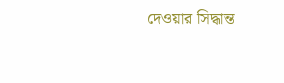দেওয়ার সিদ্ধান্ত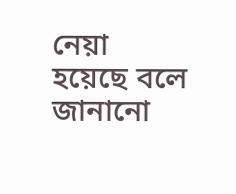নেয়া হয়েছে বলে জানানো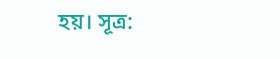হয়। সূত্র: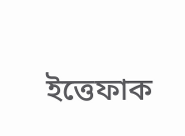ইত্তেফাক